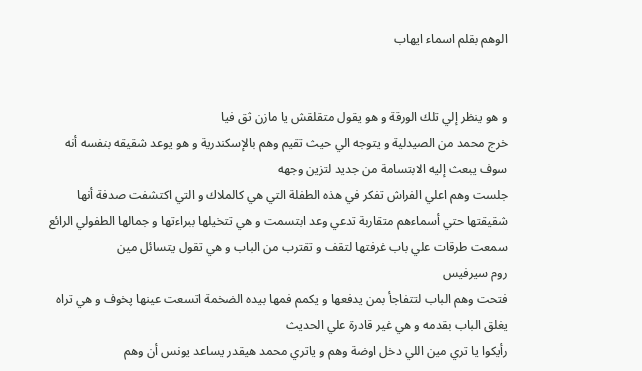الوهم بقلم اسماء ايهاب


و هو ينظر إلي تلك الورقة و هو يقول متقلقش يا مازن ثق فيا
خرج محمد من الصيدلية و يتوجه الي حيث تقيم وهم بالإسكندرية و هو يوعد شقيقه بنفسه أنه سوف يبعث إليه الابتسامة من جديد لتزين وجهه
جلست وهم اعلي الفراش تفكر في هذه الطفلة التي هي كالملاك و التي اكتشفت صدفة أنها شقيقتها حتي أسماءهم متقاربة تدعي وعد ابتسمت و هي تتخيلها ببراءتها و جمالها الطفولي الرائع سمعت طرقات علي باب غرفتها لتقف و تقترب من الباب و هي تقول يتسائل مين
روم سيرفيس
فتحت وهم الباب لتتفاجأ بمن يدفعها و يكمم فمها بيده الضخمة اتسعت عينها پخوف و هي تراه يغلق الباب بقدمه و هي غير قادرة علي الحديث
رأيكوا يا تري مين اللي دخل اوضة وهم و ياتري محمد هيقدر يساعد يونس أن وهم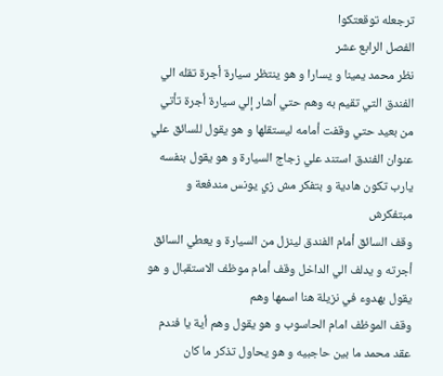ترجعله توقعتكوا
الفصل الرابع عشر
نظر محمد يمينا و يسارا و هو ينتظر سيارة أجرة تقله الي الفندق التي تقيم به وهم حتي أشار إلي سيارة أجرة تأتي من بعيد حتي وقفت أمامه ليستقلها و هو يقول للسائق علي عنوان الفندق استند علي زجاج السيارة و هو يقول بنفسه يارب تكون هادية و بتفكر مش زي يونس مندفعة و مبتفكرش
وقف السائق أمام الفندق لينزل من السيارة و يعطي السائق أجرته و يدلف الي الداخل وقف أمام موظف الاستقبال و هو يقول بهدوء في نزيلة هنا اسمها وهم
وقف الموظف امام الحاسوب و هو يقول وهم أية يا فندم
عقد محمد ما بين حاجبيه و هو يحاول تذكر ما كان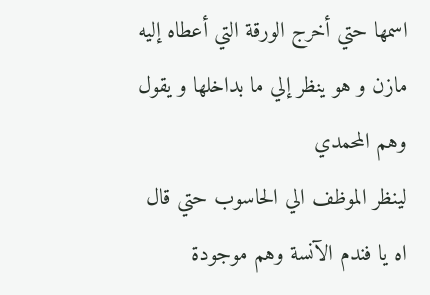اسمها حتي أخرج الورقة التي أعطاه إليه مازن و هو ينظر إلي ما بداخلها و يقول وهم المحمدي
لينظر الموظف الي الحاسوب حتي قال اه يا فندم الآنسة وهم موجودة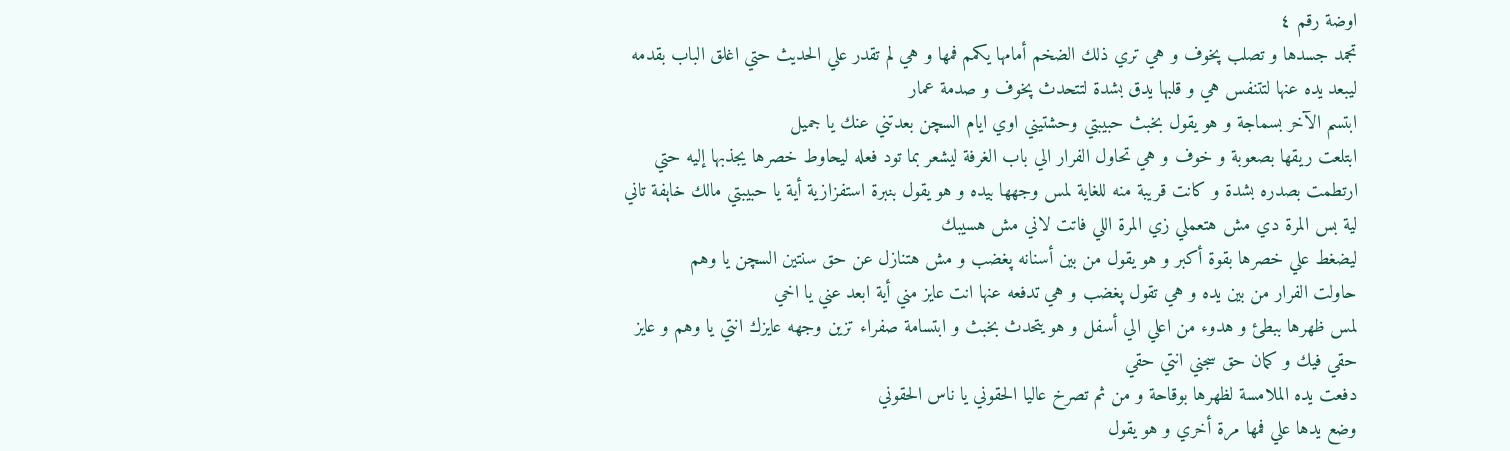اوضة رقم ٤
تجمد جسدها و تصلب پخوف و هي تري ذلك الضخم أمامها يكمم فمها و هي لم تقدر علي الحديث حتي اغلق الباب بقدمه ليبعد يده عنها لتتنفس هي و قلبها يدق بشدة لتتحدث پخوف و صدمة عمار
ابتسم الآخر بسماجة و هو يقول بخبث حبيبتي وحشتيني اوي ايام السچن بعدتني عنك يا جميل
ابتلعت ريقها بصعوبة و خوف و هي تحاول الفرار الي باب الغرفة ليشعر بما تود فعله ليحاوط خصرها يجذبها إليه حتي ارتطمت بصدره بشدة و كانت قريبة منه للغاية لمس وجهها بيده و هو يقول بنبرة استفزازية أية يا حبيبتي مالك خاېفة تاني لية بس المرة دي مش هتعملي زي المرة اللي فاتت لاني مش هسيبك
ليضغط علي خصرها بقوة أكبر و هو يقول من بين أسنانه پغضب و مش هتنازل عن حق سنتين السچن يا وهم
حاولت الفرار من بين يده و هي تقول پغضب و هي تدفعه عنها انت عايز مني أية ابعد عني يا اخي
لمس ظهرها ببطئ و هدوء من اعلي الي أسفل و هو يتحدث بخبث و ابتسامة صفراء تزين وجهه عايزك انتي يا وهم و عايز حقي فيك و كمان حق سجني انتي حقي
دفعت يده الملامسة لظهرها بوقاحة و من ثم تصرخ عاليا الحقوني يا ناس الحقوني
وضع يدها علي فمها مرة أخري و هو يقول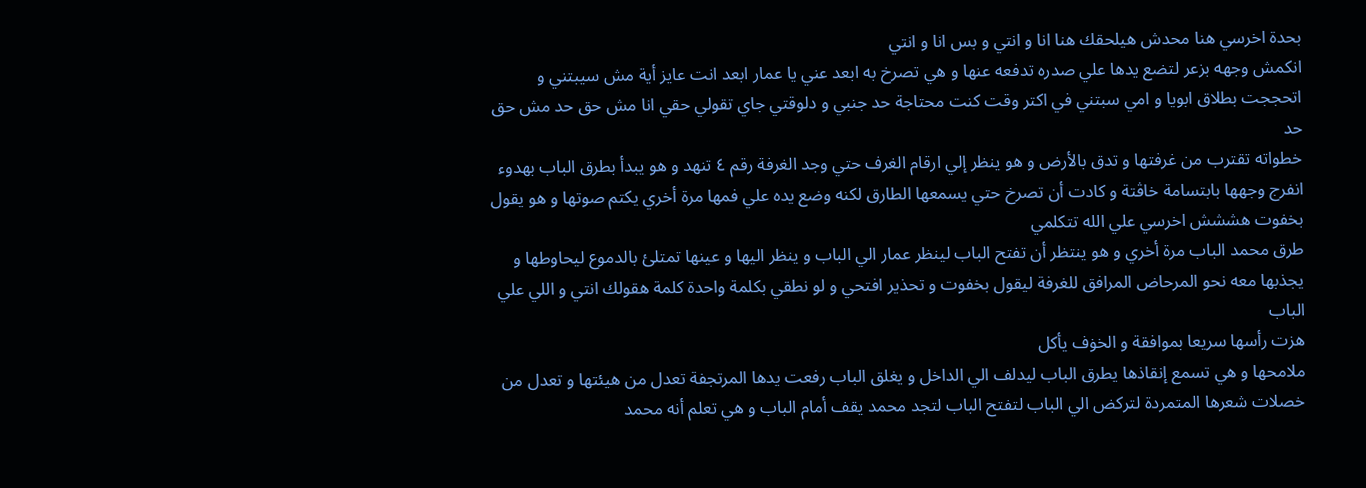بحدة اخرسي هنا محدش هيلحقك هنا انا و انتي و بس انا و انتي
انكمش وجهه بزعر لتضع يدها علي صدره تدفعه عنها و هي تصرخ به ابعد عني يا عمار ابعد انت عايز أية مش سيبتني و اتحججت بطلاق ابويا و امي سبتني في اكتر وقت كنت محتاجة حد جنبي و دلوقتي جاي تقولي حقي انا مش حق حد مش حق حد
خطواته تقترب من غرفتها و تدق بالأرض و هو ينظر إلي ارقام الغرف حتي وجد الغرفة رقم ٤ تنهد و هو يبدأ بطرق الباب بهدوء
انفرج وجهها بابتسامة خاڤتة و كادت أن تصرخ حتي يسمعها الطارق لكنه وضع يده علي فمها مرة أخري يكتم صوتها و هو يقول بخفوت هششش اخرسي علي الله تتكلمي
طرق محمد الباب مرة أخري و هو ينتظر أن تفتح الباب لينظر عمار الي الباب و ينظر اليها و عينها تمتلئ بالدموع ليحاوطها و يجذبها معه نحو المرحاض المرافق للغرفة ليقول بخفوت و تحذير افتحي و لو نطقي بكلمة واحدة كلمة هقولك انتي و اللي علي الباب
هزت رأسها سريعا بموافقة و الخۏف يأكل
ملامحها و هي تسمع إنقاذها يطرق الباب ليدلف الي الداخل و يغلق الباب رفعت يدها المرتجفة تعدل من هيئتها و تعدل من خصلات شعرها المتمردة لتركض الي الباب لتفتح الباب لتجد محمد يقف أمام الباب و هي تعلم أنه محمد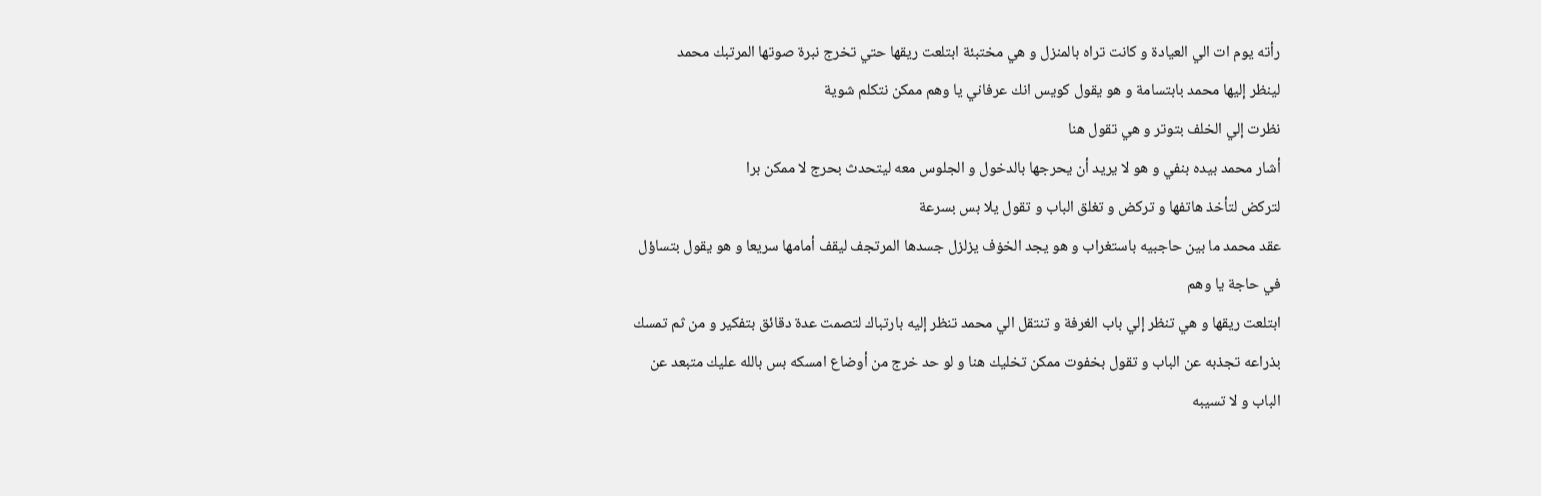رأته يوم ات الي العيادة و كانت تراه بالمنزل و هي مختبئة ابتلعت ريقها حتي تخرج نبرة صوتها المرتبك محمد
لينظر إليها محمد بابتسامة و هو يقول كويس انك عرفاني يا وهم ممكن نتكلم شوية
نظرت إلي الخلف بتوتر و هي تقول هنا
أشار محمد بيده بنفي و هو لا يريد أن يحرجها بالدخول و الجلوس معه ليتحدث بحرج لا ممكن برا
لتركض لتأخذ هاتفها و تركض و تغلق الباب و تقول يلا بس بسرعة
عقد محمد ما بين حاجبيه باستغراب و هو يجد الخۏف يزلزل جسدها المرتجف ليقف أمامها سريعا و هو يقول بتساؤل في حاجة يا وهم
ابتلعت ريقها و هي تنظر إلي باب الغرفة و تنتقل الي محمد تنظر إليه بارتباك لتصمت عدة دقائق بتفكير و من ثم تمسك بذراعه تجذبه عن الباب و تقول بخفوت ممكن تخليك هنا و لو حد خرج من أوضاع امسكه بس بالله عليك متبعد عن الباب و لا تسيبه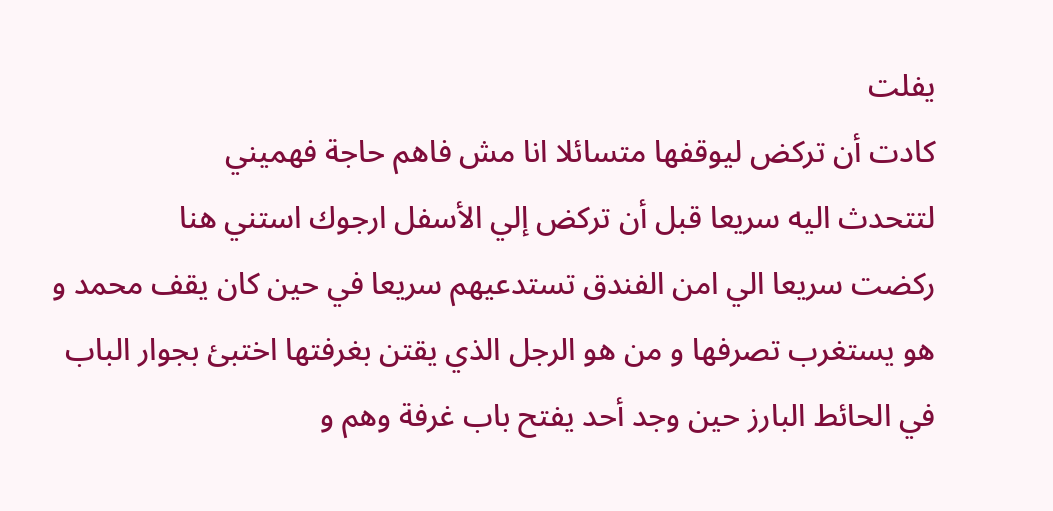يفلت
كادت أن تركض ليوقفها متسائلا انا مش فاهم حاجة فهميني
لتتحدث اليه سريعا قبل أن تركض إلي الأسفل ارجوك استني هنا
ركضت سريعا الي امن الفندق تستدعيهم سريعا في حين كان يقف محمد و هو يستغرب تصرفها و من هو الرجل الذي يقتن بغرفتها اختبئ بجوار الباب في الحائط البارز حين وجد أحد يفتح باب غرفة وهم و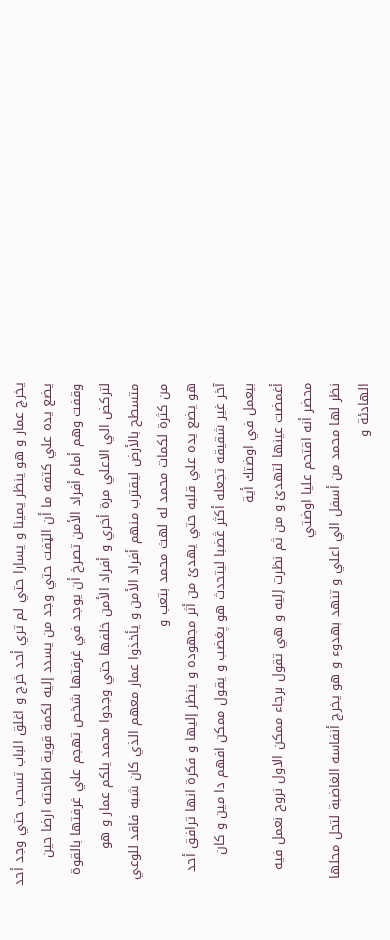يخرج عمار و هو ينظر يمينا و يسارا حتي لم تري أحد خرج و اغلق الباب تسحب حتي وجد أحد يضع يده علي كتفه ما أن الټفت حتي وجد من يسدد إليه لكمة قوية اطاحته ارضا حين وقفت وهم أمام أفراد الأمن تصرخ أن يوجد في غرفتها شخص تهجم علي غرفتها بالقوة لتركض الي الاعلي مرة أخري و أفراد الأمن خلفها حتي وجدوا محمد يلكم عمار و هو متسطح بالأرض ليقترب منهم أفراد الأمن و يأخذوا عمار معهم الذي كان شبه فاقد للوعي من كثرة لكمات محمد له لهث محمد بتعب و
هو يضع يده علي قلبه حتي يهدئ من أثر مجهوده و ينظر إليها و فكرة انها ترافق أحد آخر غير شقيقه تجعله أكثر ڠضبا ليتحدث هو پغضب و يقول ممكن افهم دا مين و كان بيعمل في اوضتك أية
أغمضت عينها لتهدئ و من ثم نظرت إليه و هي تقول برجاء ممكن الاول نروح نعمل فيه محضر أنه اقتحم عليا اوضتي
نظر لها محمد من أسفل الي اعلي و تنهد بهدوء و هو يخرج أنفاسه الغاضبة لتحل محلها الهادئة و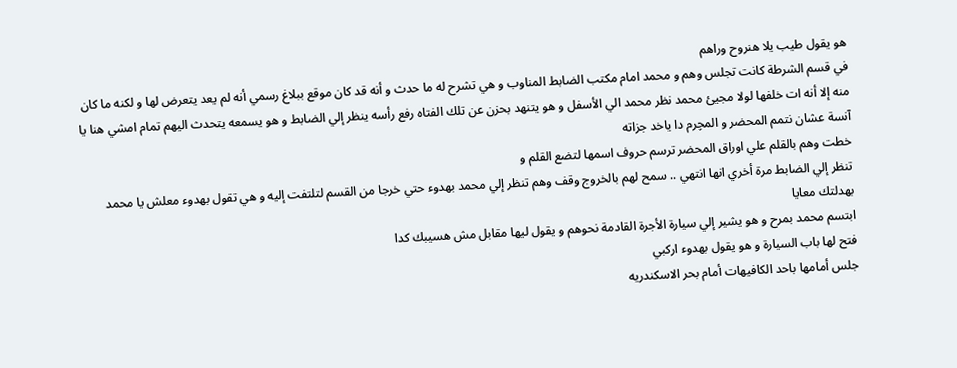هو يقول طيب يلا هنروح وراهم
في قسم الشرطة كانت تجلس وهم و محمد امام مكتب الضابط المناوب و هي تشرح له ما حدث و أنه قد كان موقع ببلاغ رسمي أنه لم يعد يتعرض لها و لكنه ما كان منه إلا أنه ات خلفها لولا مجيئ محمد نظر محمد الي الأسفل و هو يتنهد بحزن عن تلك الفتاه رفع رأسه ينظر إلي الضابط و هو يسمعه يتحدث اليهم تمام امشي هنا يا آنسة عشان نتمم المحضر و المچرم دا ياخد جزاته
خطت وهم بالقلم علي اوراق المحضر ترسم حروف اسمها لتضع القلم و
تنظر إلي الضابط مرة أخري انها انتهي .. سمح لهم بالخروج وقف وهم تنظر إلي محمد بهدوء حتي خرجا من القسم لتلتفت إليه و هي تقول بهدوء معلش يا محمد بهدلتك معايا
ابتسم محمد بمرح و هو يشير إلي سيارة الأجرة القادمة نحوهم و يقول ليها مقابل مش هسيبك كدا
فتح لها باب السيارة و هو يقول بهدوء اركبي
جلس أمامها باحد الكافيهات أمام بحر الاسكندريه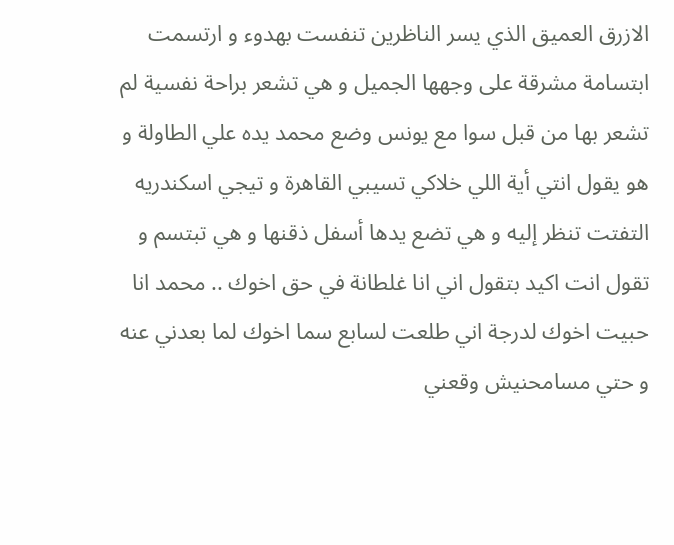الازرق العميق الذي يسر الناظرين تنفست بهدوء و ارتسمت ابتسامة مشرقة على وجهها الجميل و هي تشعر براحة نفسية لم تشعر بها من قبل سوا مع يونس وضع محمد يده علي الطاولة و هو يقول انتي أية اللي خلاكي تسيبي القاهرة و تيجي اسكندريه
التفتت تنظر إليه و هي تضع يدها أسفل ذقنها و هي تبتسم و تقول انت اكيد بتقول اني انا غلطانة في حق اخوك .. محمد انا حبيت اخوك لدرجة اني طلعت لسابع سما اخوك لما بعدني عنه و حتي مسامحنيش وقعني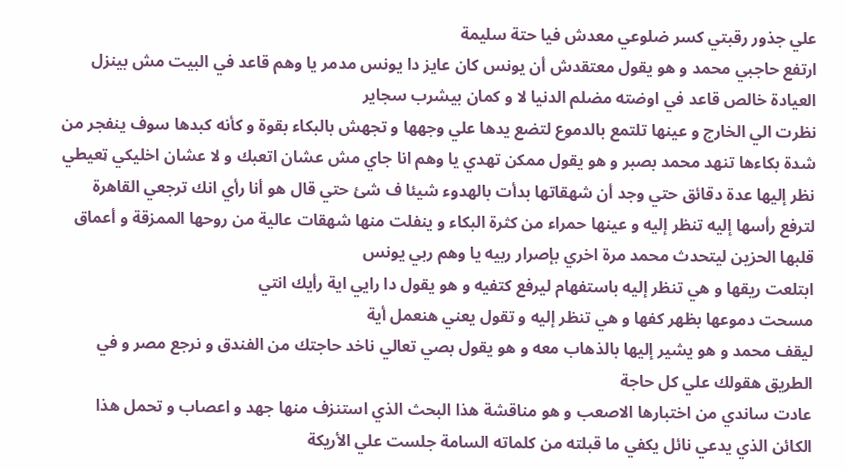علي جذور رقبتي كسر ضلوعي معدش فيا حتة سليمة
ارتفع حاجبي محمد و هو يقول معتقدش أن يونس كان عايز دا يونس مدمر يا وهم قاعد في البيت مش بينزل العيادة خالص قاعد في اوضته مضلم الدنيا لا و كمان بيشرب سجاير
نظرت الي الخارج و عينها تلتمع بالدموع لتضع يدها علي وجهها و تجهش بالبكاء بقوة و كأنه كبدها سوف ينفجر من شدة بكاءها تنهد محمد بصبر و هو يقول ممكن تهدي يا وهم انا جاي مش عشان اتعبك و لا عشان اخليكي ټعيطي
نظر إليها عدة دقائق حتي وجد أن شهقاتها بدأت بالهدوء شيئا ف شئ حتي قال هو أنا رأي انك ترجعي القاهرة
لترفع رأسها إليه تنظر إليه و عينها حمراء من كثرة البكاء و ينفلت منها شهقات عالية من روحها الممزقة و أعماق قلبها الحزين ليتحدث محمد مرة اخري بإصرار ربيه يا وهم ربي يونس
ابتلعت ريقها و هي تنظر إليه باستفهام ليرفع كتفيه و هو يقول دا رايي اية رأيك انتي
مسحت دموعها بظهر كفها و هي تنظر إليه و تقول يعني هنعمل أية
ليقف محمد و هو يشير إليها بالذهاب معه و هو يقول بصي تعالي ناخد حاجتك من الفندق و نرجع مصر و في الطريق هقولك علي كل حاجة
عادت ساندي من اختبارها الاصعب و هو مناقشة هذا البحث الذي استنزف منها جهد و اعصاب و تحمل هذا الكائن الذي يدعي نائل يكفي ما قبلته من كلماته السامة جلست علي الأريكة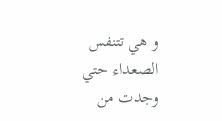و هي تتنفس الصعداء حتي وجدت من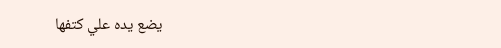يضع يده علي كتفها